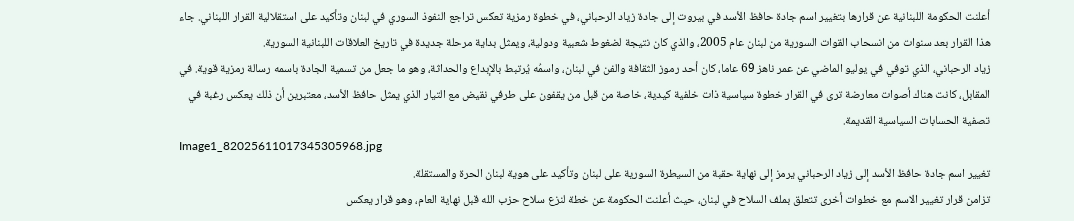أعلنت الحكومة اللبنانية عن قرارها بتغيير اسم جادة حافظ الأسد في بيروت إلى جادة زياد الرحباني، في خطوة رمزية تعكس تراجع النفوذ السوري في لبنان وتأكيد على استقلالية القرار اللبناني. جاء هذا القرار بعد سنوات من انسحاب القوات السورية من لبنان عام 2005، والذي كان نتيجة لضغوط شعبية ودولية، ويمثل بداية مرحلة جديدة في تاريخ العلاقات اللبنانية السورية.
زياد الرحباني، الذي توفي في يوليو الماضي عن عمر ناهز 69 عاما، كان أحد رموز الثقافة والفن في لبنان، واسمُه يُرتبط بالإبداع والحداثة، وهو ما جعل من تسمية الجادة باسمه رسالة رمزية قوية. في المقابل، كانت هناك أصوات معارضة ترى في القرار خطوة سياسية ذات خلفية كيدية، خاصة من قبل من يقفون على طرفي نقيض مع التيار الذي يمثل حافظ الأسد، معتبرين أن ذلك يعكس رغبة في تصفية الحسابات السياسية القديمة.
Image1_82025611017345305968.jpg
تغيير اسم جادة حافظ الأسد إلى زياد الرحباني يرمز إلى نهاية حقبة من السيطرة السورية على لبنان وتأكيد على هوية لبنان الحرة والمستقلة.
تزامن قرار تغيير الاسم مع خطوات أخرى تتعلق بملف السلاح في لبنان، حيث أعلنت الحكومة عن خطة لنزع سلاح حزب الله قبل نهاية العام، وهو قرار يعكس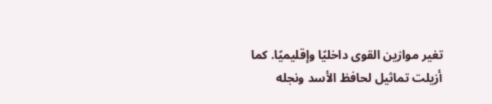تغير موازين القوى داخليًا وإقليميًا. كما أزيلت تماثيل لحافظ الأسد ونجله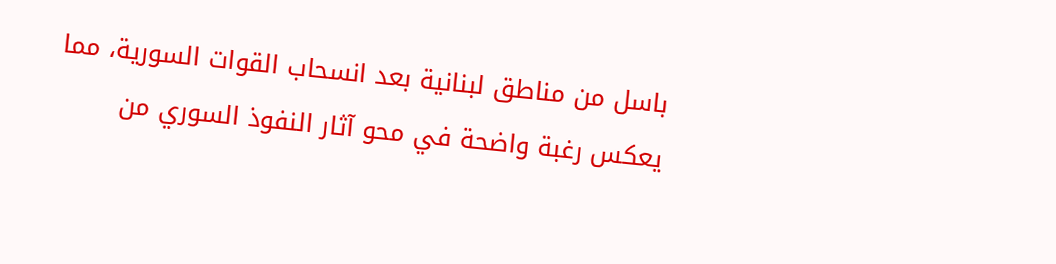باسل من مناطق لبنانية بعد انسحاب القوات السورية، مما يعكس رغبة واضحة في محو آثار النفوذ السوري من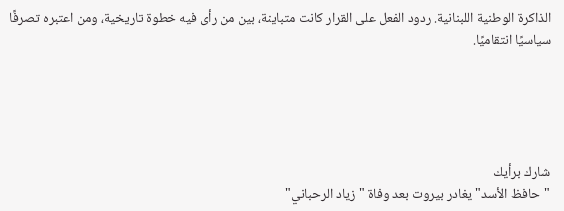الذاكرة الوطنية اللبنانية. ردود الفعل على القرار كانت متباينة، بين من رأى فيه خطوة تاريخية، ومن اعتبره تصرفًا سياسيًا انتقاميًا.





شارك برأيك
"حافظ الأسد" يغادر بيروت بعد وفاة "زياد الرحباني"